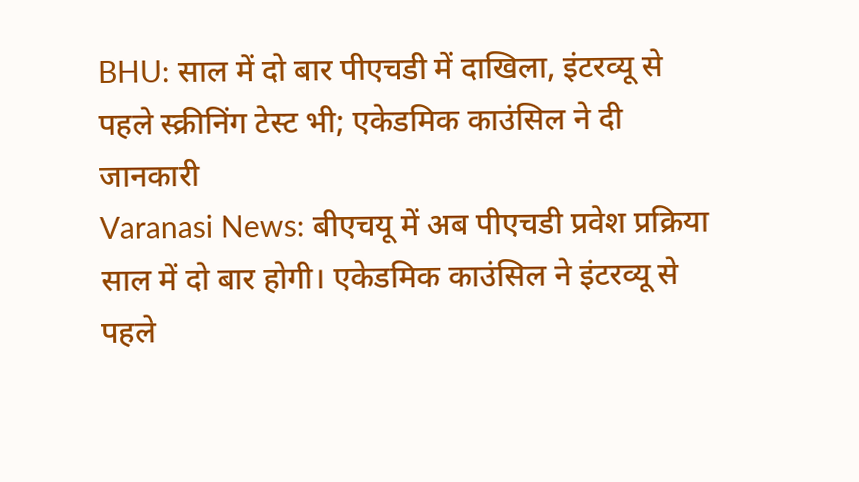BHU: साल में दो बार पीएचडी में दाखिला, इंटरव्यू से पहले स्क्रीनिंग टेस्ट भी; एकेडमिक काउंसिल ने दी जानकारी
Varanasi News: बीएचयू में अब पीएचडी प्रवेश प्रक्रिया साल में दो बार होगी। एकेडमिक काउंसिल ने इंटरव्यू से पहले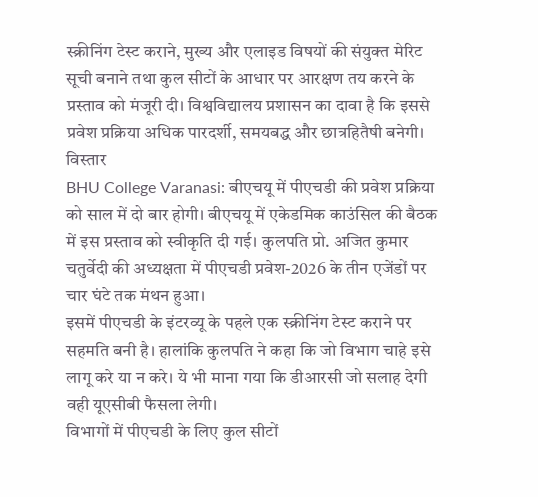स्क्रीनिंग टेस्ट कराने, मुख्य और एलाइड विषयों की संयुक्त मेरिट सूची बनाने तथा कुल सीटों के आधार पर आरक्षण तय करने के प्रस्ताव को मंजूरी दी। विश्वविद्यालय प्रशासन का दावा है कि इससे प्रवेश प्रक्रिया अधिक पारदर्शी, समयबद्ध और छात्रहितैषी बनेगी।
विस्तार
BHU College Varanasi: बीएचयू में पीएचडी की प्रवेश प्रक्रिया को साल में दो बार होगी। बीएचयू में एकेडमिक काउंसिल की बैठक में इस प्रस्ताव को स्वीकृति दी गई। कुलपति प्रो. अजित कुमार चतुर्वेदी की अध्यक्षता में पीएचडी प्रवेश-2026 के तीन एजेंडों पर चार घंटे तक मंथन हुआ।
इसमें पीएचडी के इंटरव्यू के पहले एक स्क्रीनिंग टेस्ट कराने पर सहमति बनी है। हालांकि कुलपति ने कहा कि जो विभाग चाहे इसे लागू करे या न करे। ये भी माना गया कि डीआरसी जो सलाह देगी वही यूएसीबी फैसला लेगी।
विभागों में पीएचडी के लिए कुल सीटों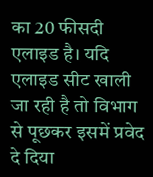का 20 फीसदी एलाइड है। यदि एलाइड सीट खाली जा रही है तो विभाग से पूछकर इसमें प्रवेद दे दिया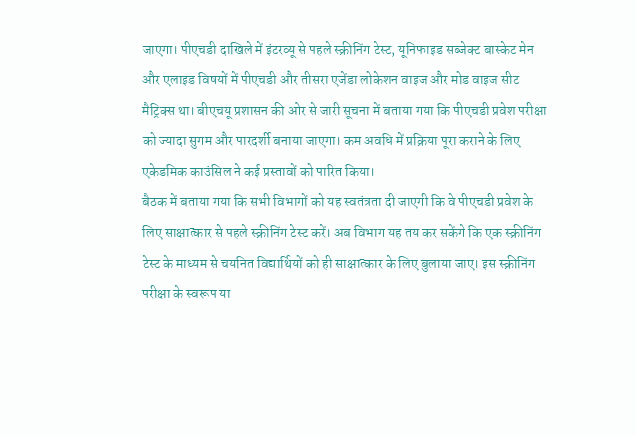जाएगा। पीएचडी दाखिले में इंटरव्यू से पहले स्क्रीनिंग टेस्ट, यूनिफाइड सब्जेक्ट बास्केट मेन और एलाइड विषयों में पीएचडी और तीसरा एजेंडा लोकेशन वाइज और मोड वाइज सीट मैट्रिक्स था। बीएचयू प्रशासन की ओर से जारी सूचना में बताया गया कि पीएचडी प्रवेश परीक्षा को ज्यादा सुगम और पारदर्शी बनाया जाएगा। कम अवधि में प्रक्रिया पूरा कराने के लिए एकेडमिक काउंसिल ने कई प्रस्तावों को पारित किया।
बैठक में बताया गया कि सभी विभागों को यह स्वतंत्रता दी जाएगी कि वे पीएचडी प्रवेश के लिए साक्षात्कार से पहले स्क्रीनिंग टेस्ट करें। अब विभाग यह तय कर सकेंगे कि एक स्क्रीनिंग टेस्ट के माध्यम से चयनित विद्यार्थियों को ही साक्षात्कार के लिए बुलाया जाए। इस स्क्रीनिंग परीक्षा के स्वरूप या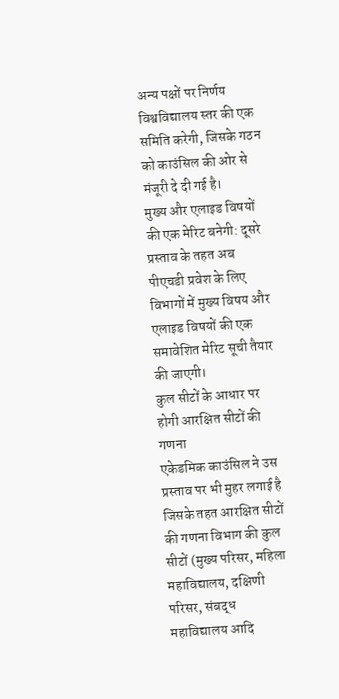अन्य पक्षों पर निर्णय विश्वविद्यालय स्तर की एक समिति करेगी, जिसके गठन को काउंसिल की ओर से मंजूरी दे दी गई है।
मुख्य और एलाइड विषयों की एक मेरिट बनेगी: दूसरे प्रस्ताव के तहत अब पीएचडी प्रवेश के लिए विभागों में मुख्य विषय और एलाइड विषयों की एक समावेशित मेरिट सूची तैयार की जाएगी।
कुल सीटों के आधार पर होगी आरक्षित सीटों की गणना
एकेडमिक काउंसिल ने उस प्रस्ताव पर भी मुहर लगाई है जिसके तहत आरक्षित सीटों की गणना विभाग की कुल सीटों (मुख्य परिसर, महिला महाविद्यालय, दक्षिणी परिसर, संबद्ध महाविद्यालय आदि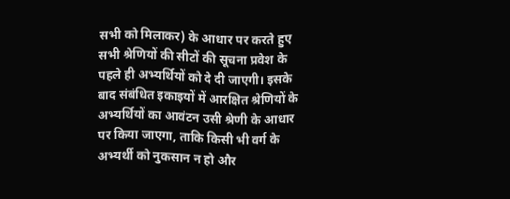सभी को मिलाकर) के आधार पर करते हुए सभी श्रेणियों की सीटों की सूचना प्रवेश के पहले ही अभ्यर्थियों को दे दी जाएगी। इसके बाद संबंधित इकाइयों में आरक्षित श्रेणियों के अभ्यर्थियों का आवंटन उसी श्रेणी के आधार पर किया जाएगा, ताकि किसी भी वर्ग के अभ्यर्थी को नुकसान न हो और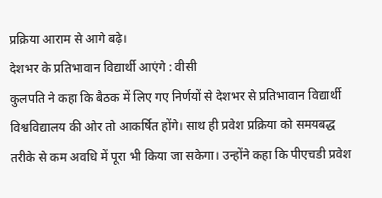प्रक्रिया आराम से आगे बढ़े।
देशभर के प्रतिभावान विद्यार्थी आएंगे : वीसी
कुलपति ने कहा कि बैठक में लिए गए निर्णयों से देशभर से प्रतिभावान विद्यार्थी विश्वविद्यालय की ओर तो आकर्षित होंगे। साथ ही प्रवेश प्रक्रिया को समयबद्ध तरीके से कम अवधि में पूरा भी किया जा सकेगा। उन्होंने कहा कि पीएचडी प्रवेश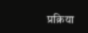प्रक्रिया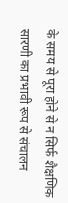के समय से पूरा होने से न सिर्फ शैक्षणिक सारणी का प्रभावी रूप से संचालन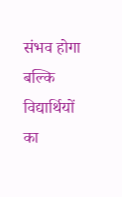संभव होगा बल्कि विद्यार्थियों का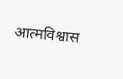आत्मविश्वास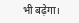भी बढ़ेगा।